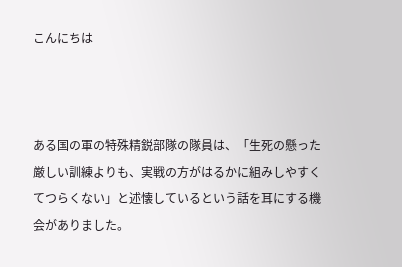こんにちは



ある国の軍の特殊精鋭部隊の隊員は、「生死の懸った厳しい訓練よりも、実戦の方がはるかに組みしやすくてつらくない」と述懐しているという話を耳にする機会がありました。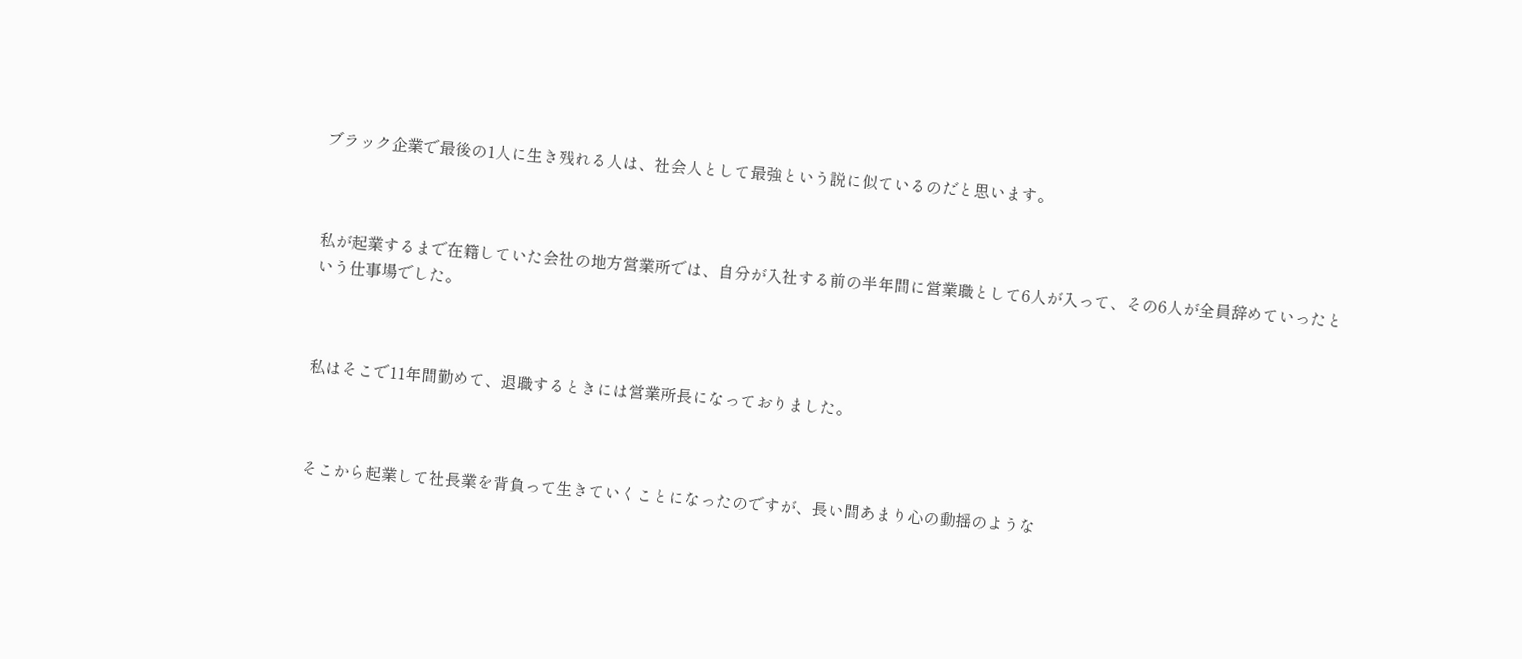ブラック企業で最後の1人に生き残れる人は、社会人として最強という説に似ているのだと思います。



私が起業するまで在籍していた会社の地方営業所では、自分が入社する前の半年間に営業職として6人が入って、その6人が全員辞めていったという仕事場でした。



私はそこで11年間勤めて、退職するときには営業所長になっておりました。



そこから起業して社長業を背負って生きていくことになったのですが、長い間あまり心の動揺のような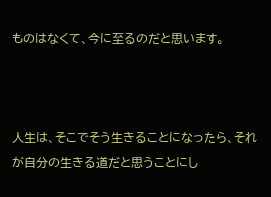ものはなくて、今に至るのだと思います。



人生は、そこでそう生きることになったら、それが自分の生きる道だと思うことにし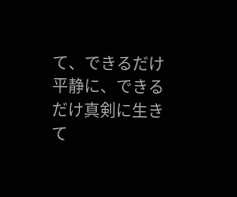て、できるだけ平静に、できるだけ真剣に生きて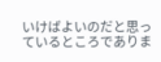いけばよいのだと思っているところでありま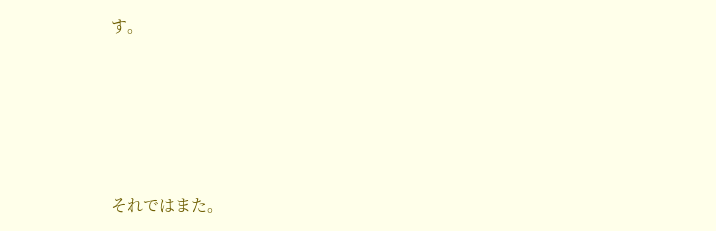す。







それではまた。